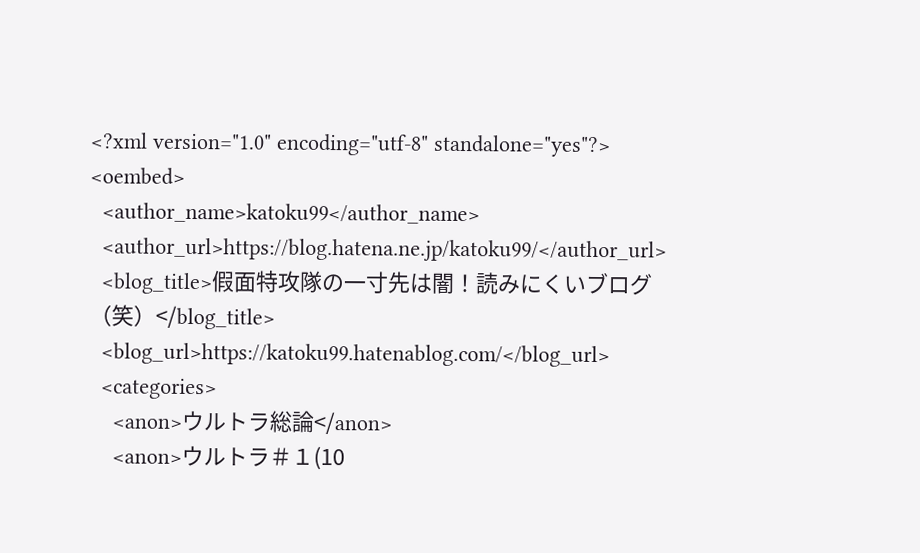<?xml version="1.0" encoding="utf-8" standalone="yes"?>
<oembed>
  <author_name>katoku99</author_name>
  <author_url>https://blog.hatena.ne.jp/katoku99/</author_url>
  <blog_title>假面特攻隊の一寸先は闇！読みにくいブログ（笑）</blog_title>
  <blog_url>https://katoku99.hatenablog.com/</blog_url>
  <categories>
    <anon>ウルトラ総論</anon>
    <anon>ウルトラ＃１(10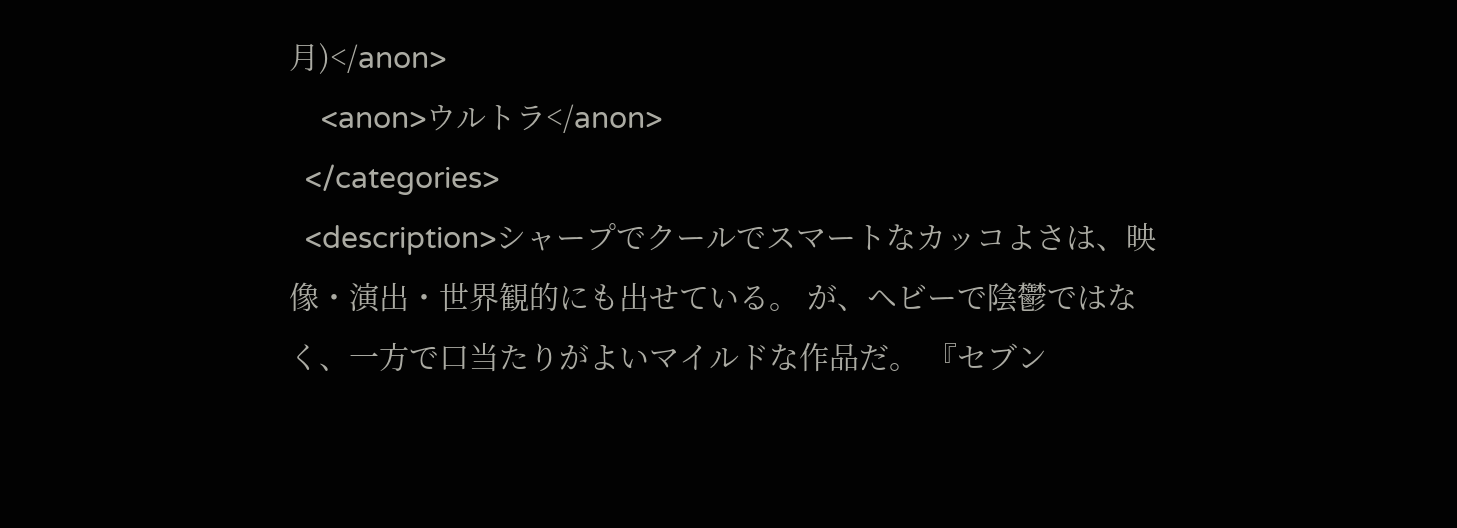月)</anon>
    <anon>ウルトラ</anon>
  </categories>
  <description>シャープでクールでスマートなカッコよさは、映像・演出・世界観的にも出せている。 が、ヘビーで陰鬱ではなく、一方で口当たりがよいマイルドな作品だ。 『セブン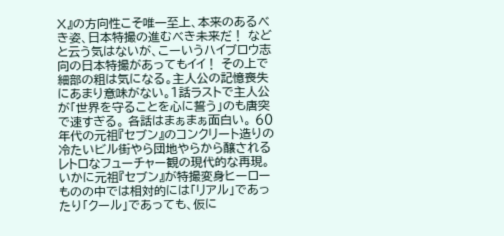Ｘ』の方向性こそ唯一至上、本来のあるべき姿、日本特撮の進むべき未来だ！ などと云う気はないが、こーいうハイブロウ志向の日本特撮があってもイイ！ その上で細部の粗は気になる。主人公の記憶喪失にあまり意味がない。１話ラストで主人公が「世界を守ることを心に誓う」のも唐突で速すぎる。 各話はまぁまぁ面白い。 ６０年代の元祖『セブン』のコンクリート造りの冷たいビル街やら団地やらから醸されるレトロなフューチャー観の現代的な再現。 いかに元祖『セブン』が特撮変身ヒーローものの中では相対的には「リアル」であったり「クール」であっても、仮に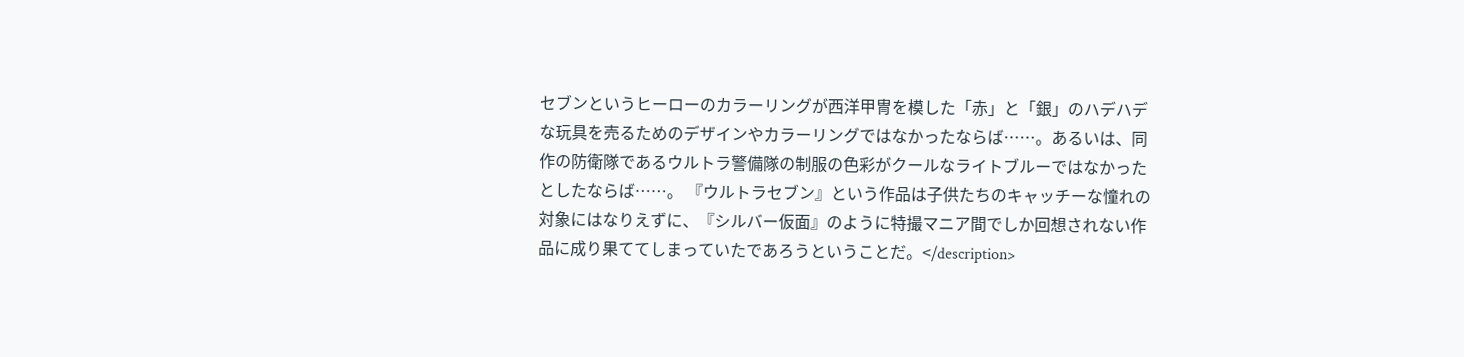セブンというヒーローのカラーリングが西洋甲冑を模した「赤」と「銀」のハデハデな玩具を売るためのデザインやカラーリングではなかったならば……。あるいは、同作の防衛隊であるウルトラ警備隊の制服の色彩がクールなライトブルーではなかったとしたならば……。 『ウルトラセブン』という作品は子供たちのキャッチーな憧れの対象にはなりえずに、『シルバー仮面』のように特撮マニア間でしか回想されない作品に成り果ててしまっていたであろうということだ。</description>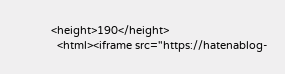<height>190</height>
  <html><iframe src="https://hatenablog-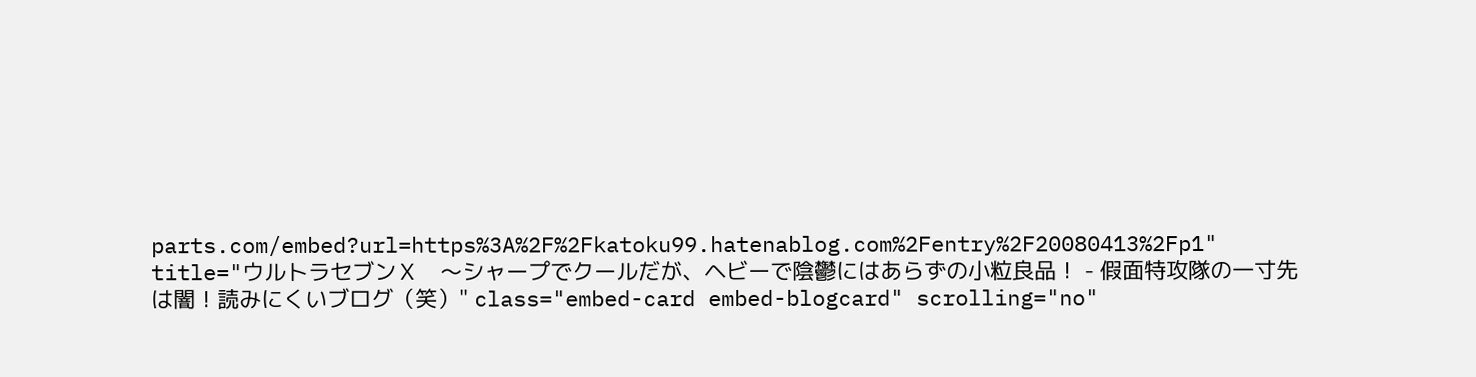parts.com/embed?url=https%3A%2F%2Fkatoku99.hatenablog.com%2Fentry%2F20080413%2Fp1" title="ウルトラセブンＸ　～シャープでクールだが、ヘビーで陰鬱にはあらずの小粒良品！ - 假面特攻隊の一寸先は闇！読みにくいブログ（笑）" class="embed-card embed-blogcard" scrolling="no"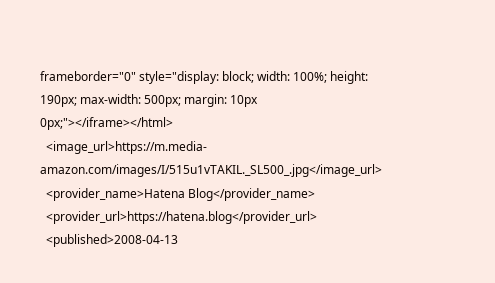frameborder="0" style="display: block; width: 100%; height: 190px; max-width: 500px; margin: 10px 0px;"></iframe></html>
  <image_url>https://m.media-amazon.com/images/I/515u1vTAKIL._SL500_.jpg</image_url>
  <provider_name>Hatena Blog</provider_name>
  <provider_url>https://hatena.blog</provider_url>
  <published>2008-04-13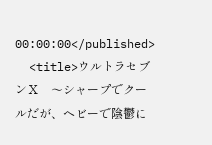00:00:00</published>
  <title>ウルトラセブンＸ　～シャープでクールだが、ヘビーで陰鬱に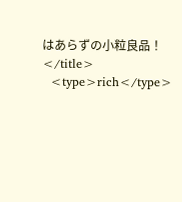はあらずの小粒良品！</title>
  <type>rich</type>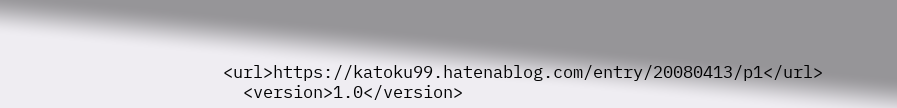<url>https://katoku99.hatenablog.com/entry/20080413/p1</url>
  <version>1.0</version>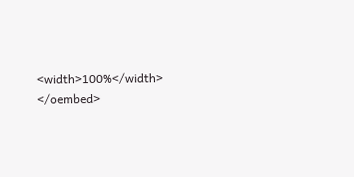<width>100%</width>
</oembed>